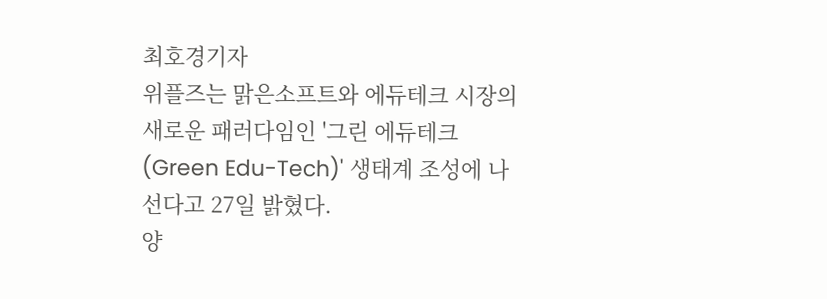최호경기자
위플즈는 맑은소프트와 에듀테크 시장의 새로운 패러다임인 '그린 에듀테크(Green Edu-Tech)' 생태계 조성에 나선다고 27일 밝혔다.
양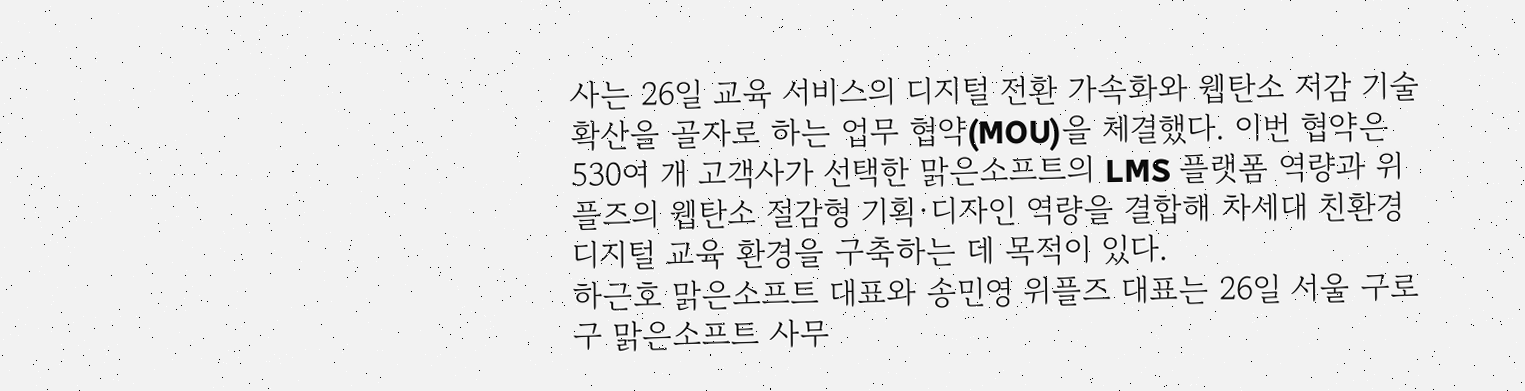사는 26일 교육 서비스의 디지털 전환 가속화와 웹탄소 저감 기술 확산을 골자로 하는 업무 협약(MOU)을 체결했다. 이번 협약은 530여 개 고객사가 선택한 맑은소프트의 LMS 플랫폼 역량과 위플즈의 웹탄소 절감형 기획·디자인 역량을 결합해 차세대 친환경 디지털 교육 환경을 구축하는 데 목적이 있다.
하근호 맑은소프트 대표와 송민영 위플즈 대표는 26일 서울 구로구 맑은소프트 사무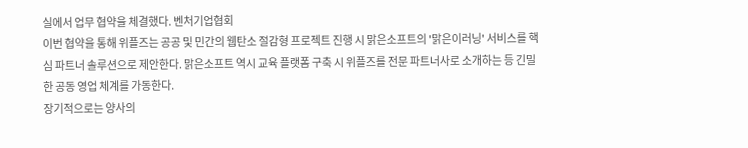실에서 업무 협약을 체결했다. 벤처기업협회
이번 협약을 통해 위플즈는 공공 및 민간의 웹탄소 절감형 프로젝트 진행 시 맑은소프트의 '맑은이러닝' 서비스를 핵심 파트너 솔루션으로 제안한다. 맑은소프트 역시 교육 플랫폼 구축 시 위플즈를 전문 파트너사로 소개하는 등 긴밀한 공동 영업 체계를 가동한다.
장기적으로는 양사의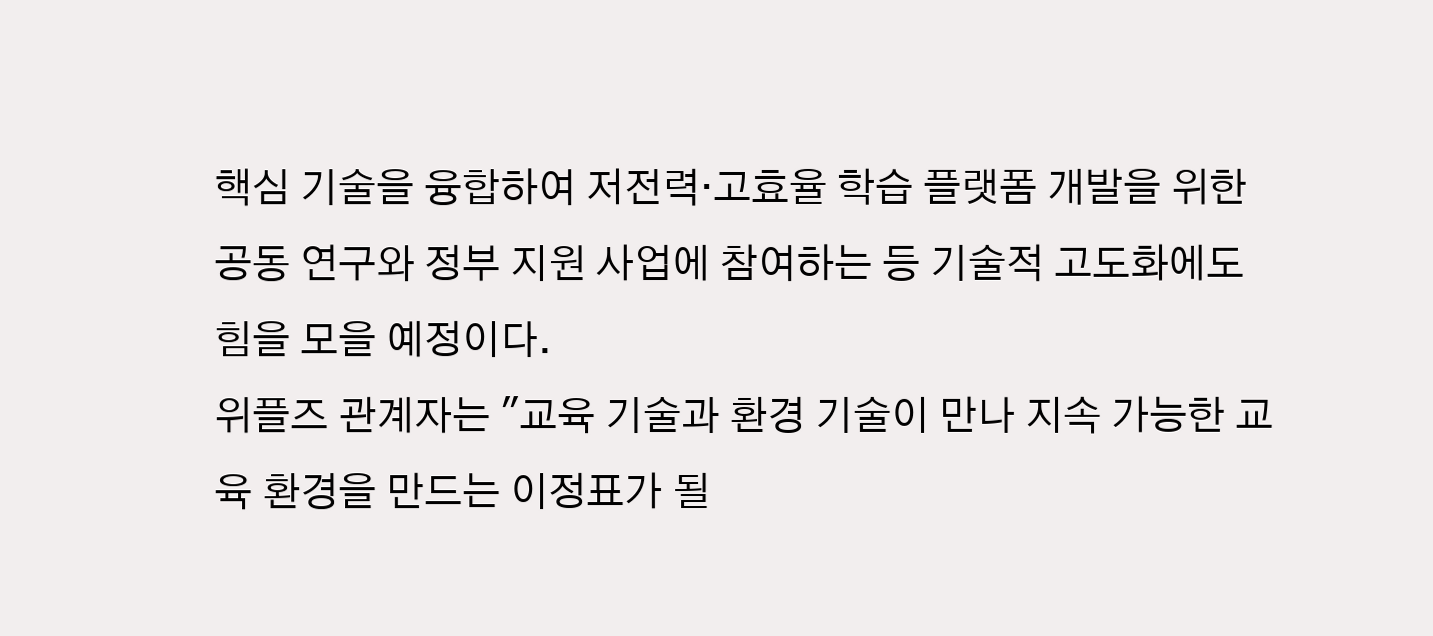핵심 기술을 융합하여 저전력·고효율 학습 플랫폼 개발을 위한 공동 연구와 정부 지원 사업에 참여하는 등 기술적 고도화에도 힘을 모을 예정이다.
위플즈 관계자는 "교육 기술과 환경 기술이 만나 지속 가능한 교육 환경을 만드는 이정표가 될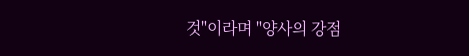것"이라며 "양사의 강점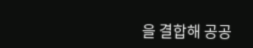을 결합해 공공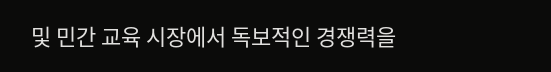및 민간 교육 시장에서 독보적인 경쟁력을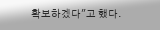확보하겠다"고 했다.